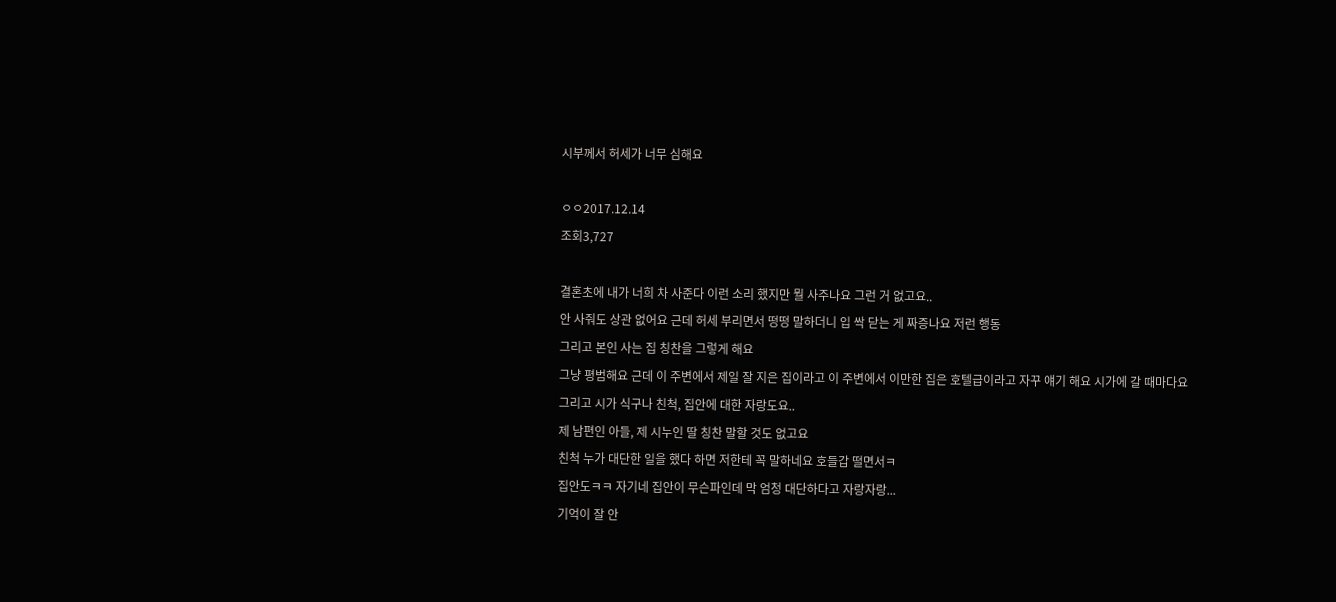시부께서 허세가 너무 심해요

ㅇㅇ2017.12.14
조회3,727

결혼초에 내가 너희 차 사준다 이런 소리 했지만 뭘 사주나요 그런 거 없고요..
안 사줘도 상관 없어요 근데 허세 부리면서 떵떵 말하더니 입 싹 닫는 게 짜증나요 저런 행동
그리고 본인 사는 집 칭찬을 그렇게 해요
그냥 평범해요 근데 이 주변에서 제일 잘 지은 집이라고 이 주변에서 이만한 집은 호텔급이라고 자꾸 얘기 해요 시가에 갈 때마다요
그리고 시가 식구나 친척, 집안에 대한 자랑도요..
제 남편인 아들, 제 시누인 딸 칭찬 말할 것도 없고요
친척 누가 대단한 일을 했다 하면 저한테 꼭 말하네요 호들갑 떨면서ㅋ
집안도ㅋㅋ 자기네 집안이 무슨파인데 막 엄청 대단하다고 자랑자랑...
기억이 잘 안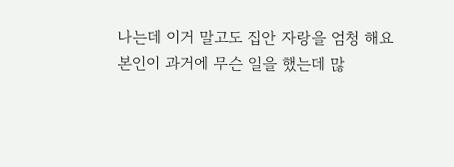나는데 이거 말고도 집안 자랑을 엄청 해요
본인이 과거에 무슨 일을 했는데 많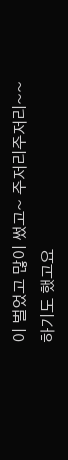이 벌었고 많이 썼고~ 주저리주저리~~ 하기도 했고요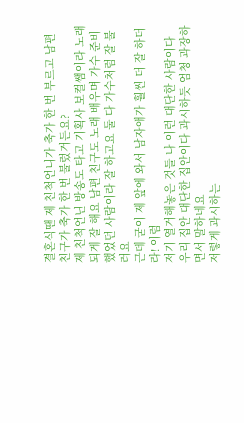결혼식땐 제 친척언니가 축가 한 번 부르고 남편 친구가 축가 한 번 불렀거든요?
제 친척언닌 방송도 타고 기획사 보컬쌤이라 노래 되게 잘 해요 남편 친구도 노래 배우며 가수 준비했었던 사람이라 잘 하고요 둘 다 가수처럼 잘 불러요
근데 굳이 제 앞에 와서 남자애가 훨씬 더 잘 하더라! 이럼
저기 열거해놓은 것들 나 이런 대단한 사람이다 우리 집안 대단한 집안이다 과시하듯 엄청 과장하면서 말하네요
저렇게 과시하는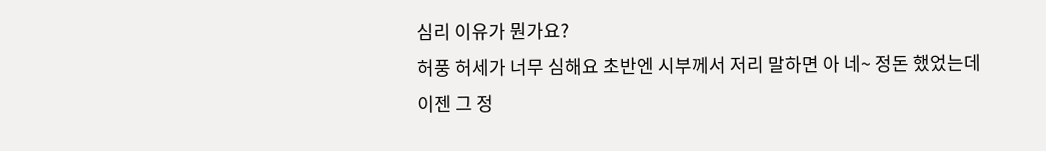심리 이유가 뭔가요?
허풍 허세가 너무 심해요 초반엔 시부께서 저리 말하면 아 네~ 정돈 했었는데
이젠 그 정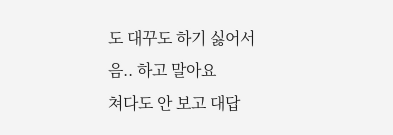도 대꾸도 하기 싫어서 음.. 하고 말아요
쳐다도 안 보고 대답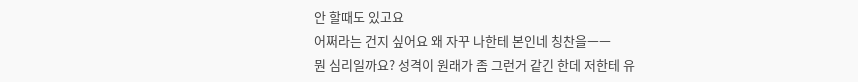안 할때도 있고요
어쩌라는 건지 싶어요 왜 자꾸 나한테 본인네 칭찬을ㅡㅡ
뭔 심리일까요? 성격이 원래가 좀 그런거 같긴 한데 저한테 유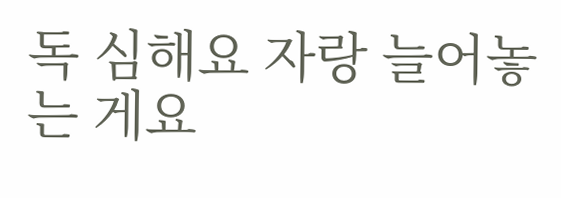독 심해요 자랑 늘어놓는 게요